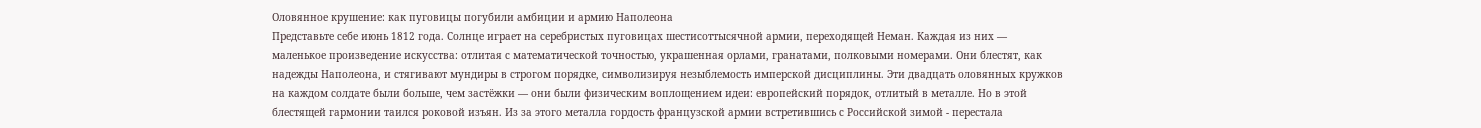Оловянное крушение: как пуговицы погубили амбиции и армию Наполеона
Представьте себе июнь 1812 года. Солнце играет на серебристых пуговицах шестисоттысячной армии, переходящей Неман. Каждая из них — маленькое произведение искусства: отлитая с математической точностью, украшенная орлами, гранатами, полковыми номерами. Они блестят, как надежды Наполеона, и стягивают мундиры в строгом порядке, символизируя незыблемость имперской дисциплины. Эти двадцать оловянных кружков на каждом солдате были больше, чем застёжки — они были физическим воплощением идеи: европейский порядок, отлитый в металле. Но в этой блестящей гармонии таился роковой изъян. Из за этого металла гордость французской армии встретившись с Российской зимой - перестала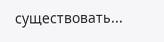существовать...